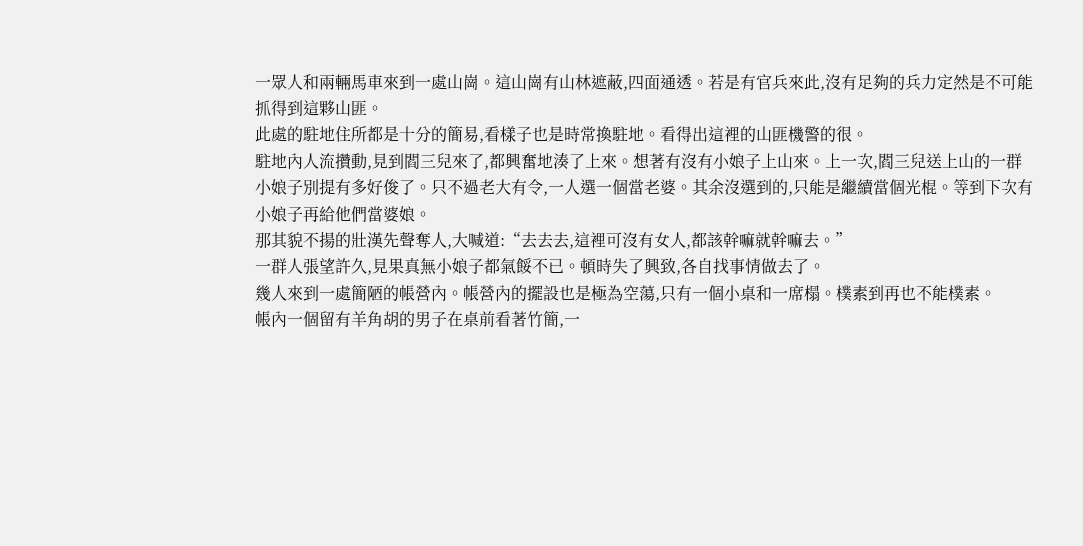一眾人和兩輛馬車來到一處山崗。這山崗有山林遮蔽,四面通透。若是有官兵來此,沒有足夠的兵力定然是不可能抓得到這夥山匪。
此處的駐地住所都是十分的簡易,看樣子也是時常換駐地。看得出這裡的山匪機警的很。
駐地內人流攢動,見到閻三兒來了,都興奮地湊了上來。想著有沒有小娘子上山來。上一次,閻三兒送上山的一群小娘子別提有多好俊了。只不過老大有令,一人選一個當老婆。其余沒選到的,只能是繼續當個光棍。等到下次有小娘子再給他們當婆娘。
那其貌不揚的壯漢先聲奪人,大喊道:“去去去,這裡可沒有女人,都該幹嘛就幹嘛去。”
一群人張望許久,見果真無小娘子都氣餒不已。頓時失了興致,各自找事情做去了。
幾人來到一處簡陋的帳營內。帳營內的擺設也是極為空蕩,只有一個小桌和一席榻。樸素到再也不能樸素。
帳內一個留有羊角胡的男子在桌前看著竹簡,一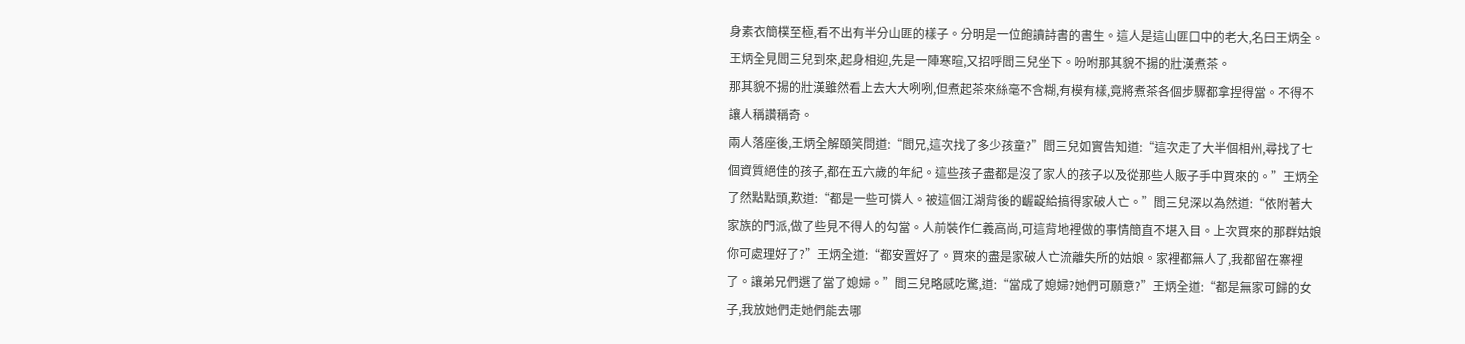身素衣簡樸至極,看不出有半分山匪的樣子。分明是一位飽讀詩書的書生。這人是這山匪口中的老大,名曰王炳全。
王炳全見閻三兒到來,起身相迎,先是一陣寒暄,又招呼閻三兒坐下。吩咐那其貌不揚的壯漢煮茶。
那其貌不揚的壯漢雖然看上去大大咧咧,但煮起茶來絲毫不含糊,有模有樣,竟將煮茶各個步驟都拿捏得當。不得不讓人稱讚稱奇。
兩人落座後,王炳全解頤笑問道:“閻兄,這次找了多少孩童?”閻三兒如實告知道:“這次走了大半個相州,尋找了七個資質絕佳的孩子,都在五六歲的年紀。這些孩子盡都是沒了家人的孩子以及從那些人販子手中買來的。”王炳全了然點點頭,歎道:“都是一些可憐人。被這個江湖背後的齷齪給搞得家破人亡。”閻三兒深以為然道:“依附著大家族的門派,做了些見不得人的勾當。人前裝作仁義高尚,可這背地裡做的事情簡直不堪入目。上次買來的那群姑娘你可處理好了?”王炳全道:“都安置好了。買來的盡是家破人亡流離失所的姑娘。家裡都無人了,我都留在寨裡了。讓弟兄們選了當了媳婦。”閻三兒略感吃驚,道:“當成了媳婦?她們可願意?”王炳全道:“都是無家可歸的女子,我放她們走她們能去哪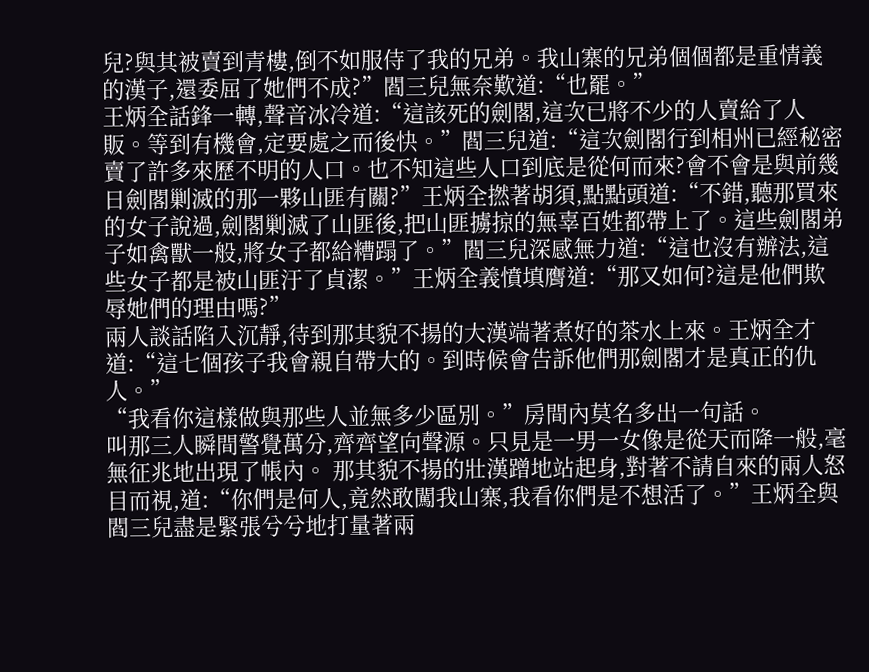兒?與其被賣到青樓,倒不如服侍了我的兄弟。我山寨的兄弟個個都是重情義的漢子,還委屈了她們不成?”閻三兒無奈歎道:“也罷。”
王炳全話鋒一轉,聲音冰冷道:“這該死的劍閣,這次已將不少的人賣給了人販。等到有機會,定要處之而後快。”閻三兒道:“這次劍閣行到相州已經秘密賣了許多來歷不明的人口。也不知這些人口到底是從何而來?會不會是與前幾日劍閣剿滅的那一夥山匪有關?”王炳全撚著胡須,點點頭道:“不錯,聽那買來的女子說過,劍閣剿滅了山匪後,把山匪擄掠的無辜百姓都帶上了。這些劍閣弟子如禽獸一般,將女子都給糟蹋了。”閻三兒深感無力道:“這也沒有辦法,這些女子都是被山匪汙了貞潔。”王炳全義憤填膺道:“那又如何?這是他們欺辱她們的理由嗎?”
兩人談話陷入沉靜,待到那其貌不揚的大漢端著煮好的茶水上來。王炳全才道:“這七個孩子我會親自帶大的。到時候會告訴他們那劍閣才是真正的仇人。”
“我看你這樣做與那些人並無多少區別。”房間內莫名多出一句話。
叫那三人瞬間警覺萬分,齊齊望向聲源。只見是一男一女像是從天而降一般,毫無征兆地出現了帳內。 那其貌不揚的壯漢蹭地站起身,對著不請自來的兩人怒目而視,道:“你們是何人,竟然敢闖我山寨,我看你們是不想活了。”王炳全與閻三兒盡是緊張兮兮地打量著兩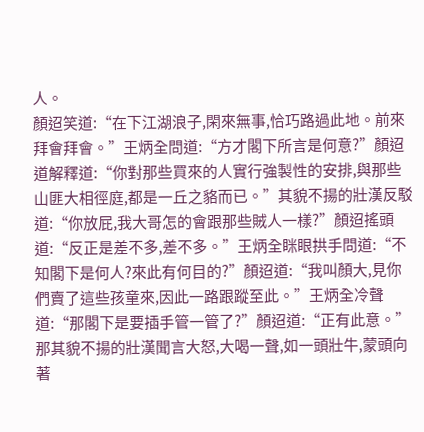人。
顏迢笑道:“在下江湖浪子,閑來無事,恰巧路過此地。前來拜會拜會。”王炳全問道:“方才閣下所言是何意?”顏迢道解釋道:“你對那些買來的人實行強製性的安排,與那些山匪大相徑庭,都是一丘之貉而已。”其貌不揚的壯漢反駁道:“你放屁,我大哥怎的會跟那些賊人一樣?”顏迢搖頭道:“反正是差不多,差不多。”王炳全眯眼拱手問道:“不知閣下是何人?來此有何目的?”顏迢道:“我叫顏大,見你們賣了這些孩童來,因此一路跟蹤至此。”王炳全冷聲道:“那閣下是要插手管一管了?”顏迢道:“正有此意。”
那其貌不揚的壯漢聞言大怒,大喝一聲,如一頭壯牛,蒙頭向著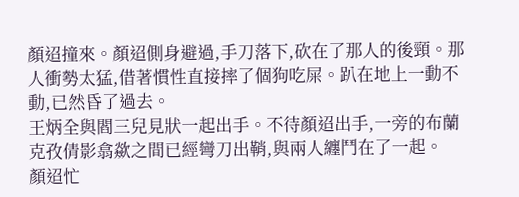顏迢撞來。顏迢側身避過,手刀落下,砍在了那人的後頸。那人衝勢太猛,借著慣性直接摔了個狗吃屎。趴在地上一動不動,已然昏了過去。
王炳全與閻三兒見狀一起出手。不待顏迢出手,一旁的布蘭克孜倩影翕歘之間已經彎刀出鞘,與兩人纏鬥在了一起。
顏迢忙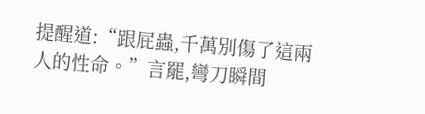提醒道:“跟屁蟲,千萬別傷了這兩人的性命。”言罷,彎刀瞬間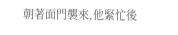朝著面門襲來,他緊忙後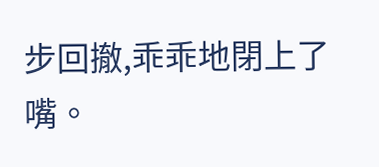步回撤,乖乖地閉上了嘴。